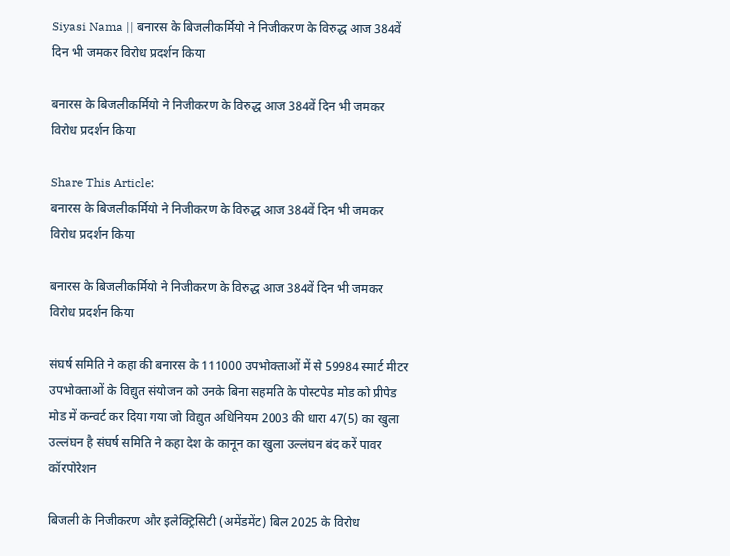Siyasi Nama || बनारस के बिजलीकर्मियो ने निजीकरण के विरुद्ध आज 384वें दिन भी जमकर विरोध प्रदर्शन किया

बनारस के बिजलीकर्मियो ने निजीकरण के विरुद्ध आज 384वें दिन भी जमकर विरोध प्रदर्शन किया

Share This Article:
बनारस के बिजलीकर्मियो ने निजीकरण के विरुद्ध आज 384वें दिन भी जमकर विरोध प्रदर्शन किया

बनारस के बिजलीकर्मियो ने निजीकरण के विरुद्ध आज 384वें दिन भी जमकर विरोध प्रदर्शन किया

संघर्ष समिति ने कहा की बनारस के 111000 उपभोक्ताओं में से 59984 स्मार्ट मीटर उपभोक्ताओं के विद्युत संयोजन को उनके बिना सहमति के पोस्टपेड मोड को प्रीपेड मोड में कन्वर्ट कर दिया गया जो विद्युत अधिनियम 2003 की धारा 47(5) का खुला उल्लंघन है संघर्ष समिति ने कहा देश के कानून का खुला उल्लंघन बंद करें पावर कॉरपोरेशन

बिजली के निजीकरण और इलेक्ट्रिसिटी (अमेंडमेंट) बिल 2025 के विरोध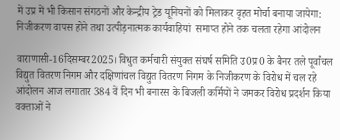में उप्र में भी किसान संगठनों और केन्द्रीय ट्रेड यूनियनों को मिलाकर वृहत मोर्चा बनाया जायेगा: निजीकरण वापस होने तथा उत्पीड़नात्मक कार्यवाहियां  समाप्त होने तक चलता रहेगा आंदोलन

वाराणासी-16दिसम्बर2025। विधुत कर्मचारी संयुक्त संघर्ष समिति उ0प्र0 के बैनर तले पूर्वांचल विद्युत वितरण निगम और दक्षिणांचल विद्युत वितरण निगम के निजीकरण के विरोध में चल रहे आंदोलन आज लगातार 384 वें दिन भी बनारस के बिजली कर्मियों ने जमकर विरोध प्रदर्शन किया वक्ताओं ने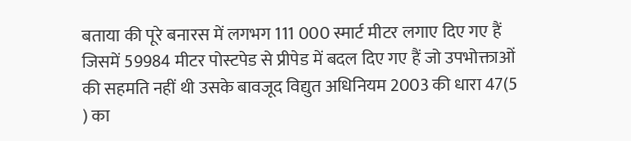बताया की पूरे बनारस में लगभग 111 000 स्मार्ट मीटर लगाए दिए गए हैं जिसमें 59984 मीटर पोस्टपेड से प्रीपेड में बदल दिए गए हैं जो उपभोक्ताओं की सहमति नहीं थी उसके बावजूद विद्युत अधिनियम 2003 की धारा 47(5 ) का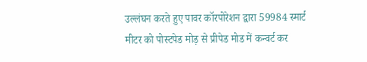उल्लंघन करते हुए पावर कॉरपोरेशन द्वारा 59984 स्मार्ट मीटर को पोस्टपेड मोड़ से प्रीपेड मोड में कन्वर्ट कर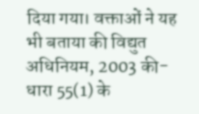दिया गया। वक्ताओं ने यह भी बताया की विद्युत अधिनियम, 2003 की- धारा 55(1) के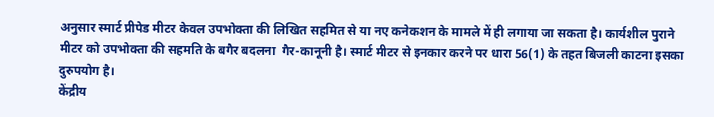अनुसार स्मार्ट प्रीपेड मीटर केवल उपभोक्ता की लिखित सहमित से या नए कनेकशन के मामले में ही लगाया जा सकता है। कार्यशील पुराने मीटर को उपभोक्ता की सहमति के बगैर बदलना  गैर-कानूनी है। स्मार्ट मीटर से इनकार करने पर धारा 56(1) के तहत बिजली काटना इसका  दुरुपयोग है।
केंद्रीय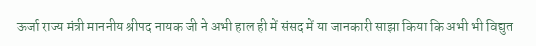ऊर्जा राज्य मंत्री माननीय श्रीपद नायक जी ने अभी हाल ही में संसद में या जानकारी साझा किया कि अभी भी विद्युत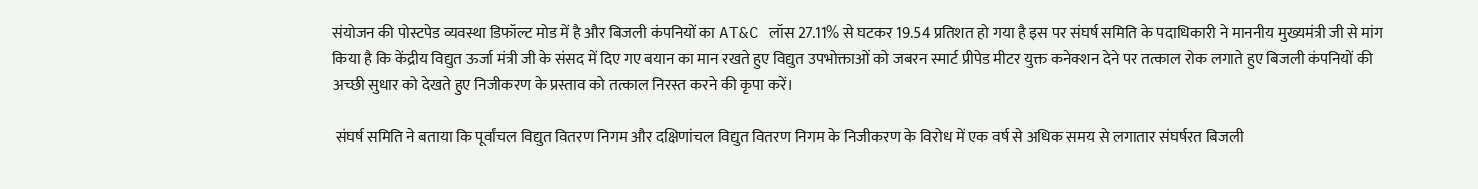संयोजन की पोस्टपेड व्यवस्था डिफॉल्ट मोड में है और बिजली कंपनियों का AT&C लॉस 27.11% से घटकर 19.54 प्रतिशत हो गया है इस पर संघर्ष समिति के पदाधिकारी ने माननीय मुख्यमंत्री जी से मांग किया है कि केंद्रीय विद्युत ऊर्जा मंत्री जी के संसद में दिए गए बयान का मान रखते हुए विद्युत उपभोक्ताओं को जबरन स्मार्ट प्रीपेड मीटर युक्त कनेक्शन देने पर तत्काल रोक लगाते हुए बिजली कंपनियों की अच्छी सुधार को देखते हुए निजीकरण के प्रस्ताव को तत्काल निरस्त करने की कृपा करें।

 संघर्ष समिति ने बताया कि पूर्वांचल विद्युत वितरण निगम और दक्षिणांचल विद्युत वितरण निगम के निजीकरण के विरोध में एक वर्ष से अधिक समय से लगातार संघर्षरत बिजली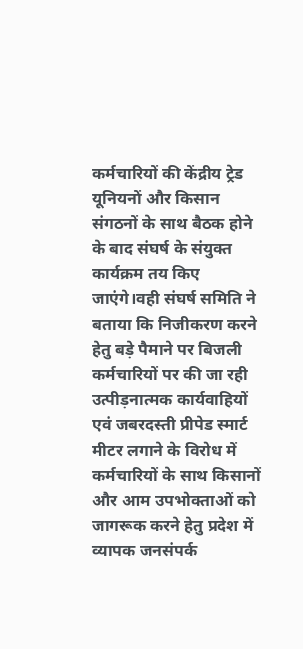कर्मचारियों की केंद्रीय ट्रेड यूनियनों और किसान संगठनों के साथ बैठक होने के बाद संघर्ष के संयुक्त कार्यक्रम तय किए जाएंगे।वही संघर्ष समिति ने बताया कि निजीकरण करने हेतु बड़े पैमाने पर बिजली कर्मचारियों पर की जा रही उत्पीड़नात्मक कार्यवाहियों एवं जबरदस्ती प्रीपेड स्मार्ट मीटर लगाने के विरोध में कर्मचारियों के साथ किसानों और आम उपभोक्ताओं को जागरूक करने हेतु प्रदेश में  व्यापक जनसंपर्क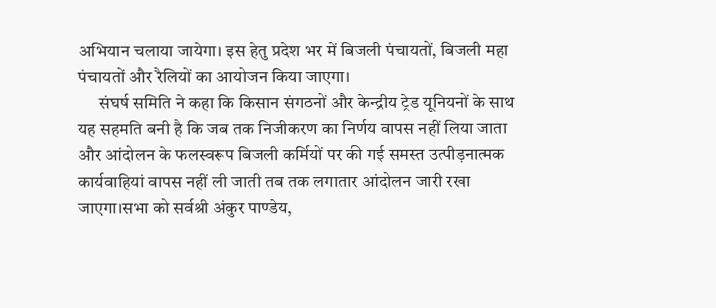अभियान चलाया जायेगा। इस हेतु प्रदेश भर में बिजली पंचायतों, बिजली महा पंचायतों और रैलियों का आयोजन किया जाएगा।
      संघर्ष समिति ने कहा कि किसान संगठनों और केन्द्रीय ट्रेड यूनियनों के साथ यह सहमति बनी है कि जब तक निजीकरण का निर्णय वापस नहीं लिया जाता और आंदोलन के फलस्वरूप बिजली कर्मियों पर की गई समस्त उत्पीड़नात्मक कार्यवाहियां वापस नहीं ली जाती तब तक लगातार आंदोलन जारी रखा जाएगा।सभा को सर्वश्री अंकुर पाण्डेय,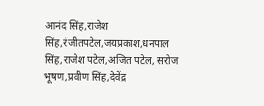आनंद सिंह,राजेश सिंह,रंजीतपटेल,जयप्रकाश,धनपाल सिंह,राजेश पटेल,अजित पटेल, सरोज भूषण,प्रवीण सिंह,देवेंद्र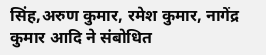सिंह,अरुण कुमार, रमेश कुमार, नागेंद्र कुमार आदि ने संबोधित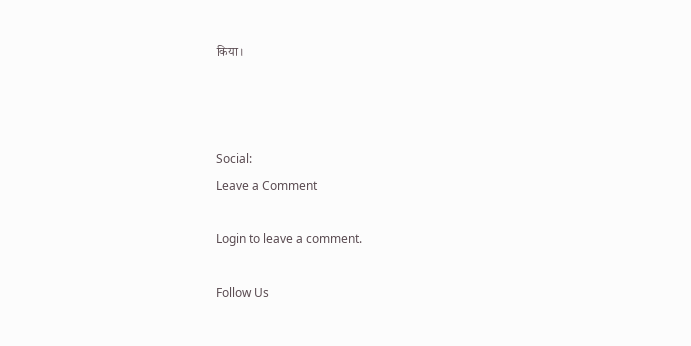किया।



Social:
Leave a Comment

Login to leave a comment.

Follow Us